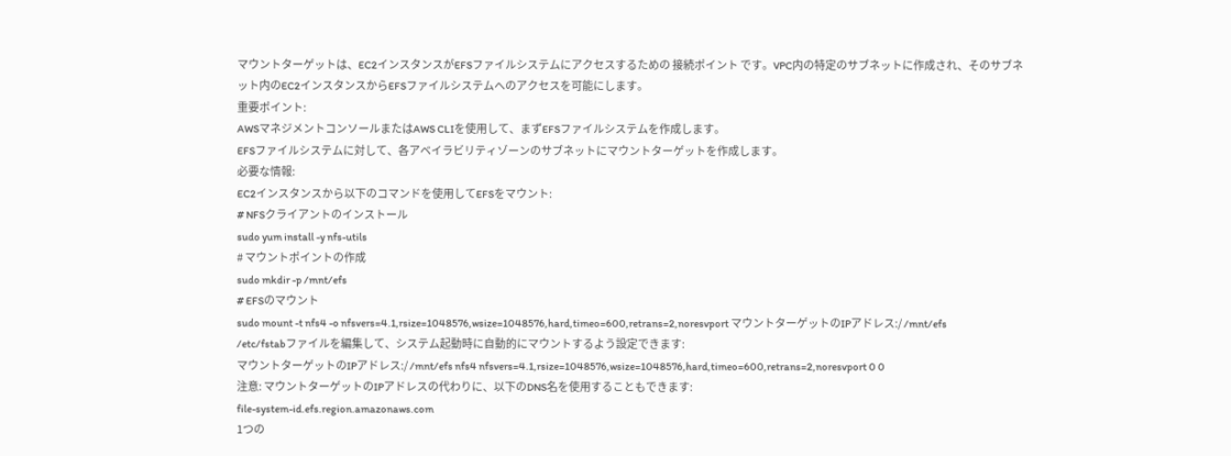マウントターゲットは、EC2インスタンスがEFSファイルシステムにアクセスするための 接続ポイント です。VPC内の特定のサブネットに作成され、そのサブネット内のEC2インスタンスからEFSファイルシステムへのアクセスを可能にします。
重要ポイント:
AWSマネジメントコンソールまたはAWS CLIを使用して、まずEFSファイルシステムを作成します。
EFSファイルシステムに対して、各アベイラビリティゾーンのサブネットにマウントターゲットを作成します。
必要な情報:
EC2インスタンスから以下のコマンドを使用してEFSをマウント:
# NFSクライアントのインストール
sudo yum install -y nfs-utils
# マウントポイントの作成
sudo mkdir -p /mnt/efs
# EFSのマウント
sudo mount -t nfs4 -o nfsvers=4.1,rsize=1048576,wsize=1048576,hard,timeo=600,retrans=2,noresvport マウントターゲットのIPアドレス:/ /mnt/efs
/etc/fstabファイルを編集して、システム起動時に自動的にマウントするよう設定できます:
マウントターゲットのIPアドレス:/ /mnt/efs nfs4 nfsvers=4.1,rsize=1048576,wsize=1048576,hard,timeo=600,retrans=2,noresvport 0 0
注意: マウントターゲットのIPアドレスの代わりに、以下のDNS名を使用することもできます:
file-system-id.efs.region.amazonaws.com
1つの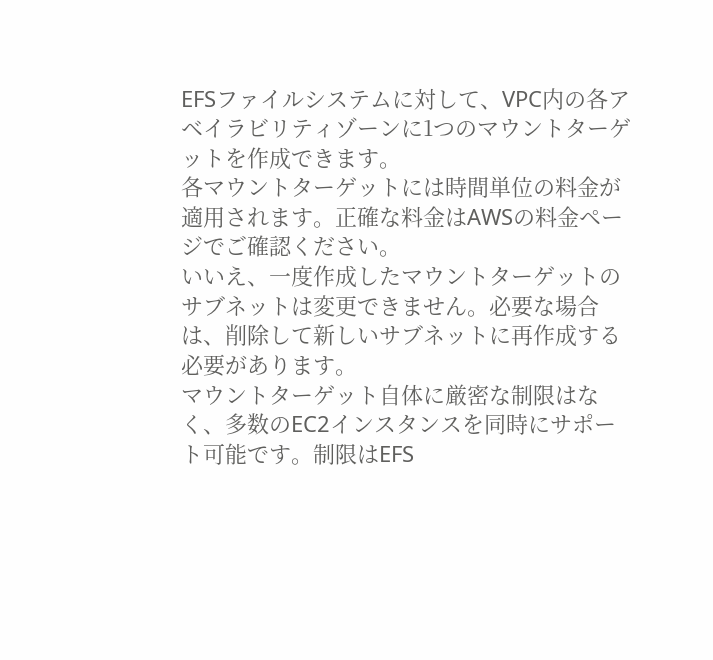EFSファイルシステムに対して、VPC内の各アベイラビリティゾーンに1つのマウントターゲットを作成できます。
各マウントターゲットには時間単位の料金が適用されます。正確な料金はAWSの料金ページでご確認ください。
いいえ、一度作成したマウントターゲットのサブネットは変更できません。必要な場合は、削除して新しいサブネットに再作成する必要があります。
マウントターゲット自体に厳密な制限はなく、多数のEC2インスタンスを同時にサポート可能です。制限はEFS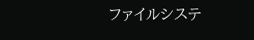ファイルシステ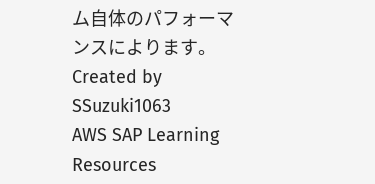ム自体のパフォーマンスによります。
Created by SSuzuki1063
AWS SAP Learning Resources